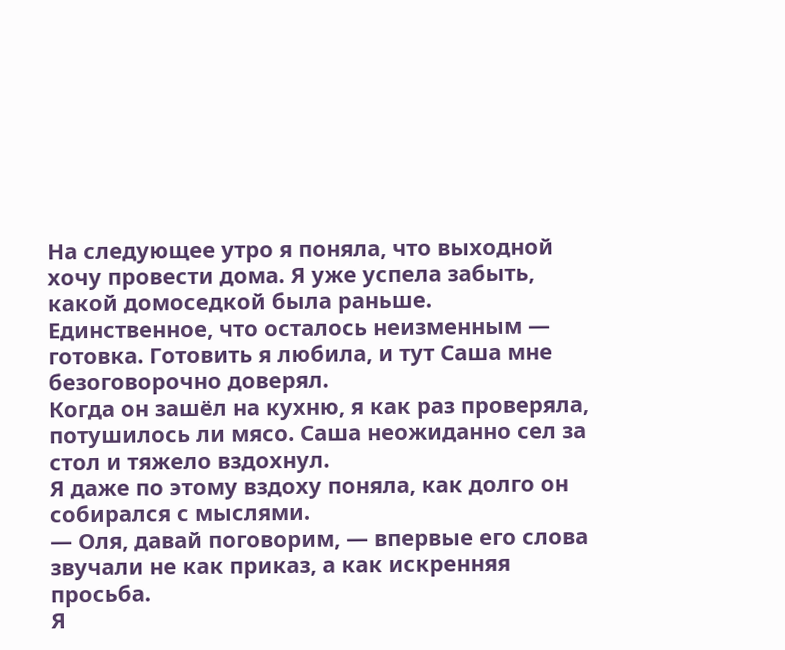На следующее утро я поняла, что выходной хочу провести дома. Я уже успела забыть, какой домоседкой была раньше. Единственное, что осталось неизменным — готовка. Готовить я любила, и тут Саша мне безоговорочно доверял.
Когда он зашёл на кухню, я как раз проверяла, потушилось ли мясо. Саша неожиданно сел за стол и тяжело вздохнул.
Я даже по этому вздоху поняла, как долго он собирался с мыслями.
— Оля, давай поговорим, — впервые его слова звучали не как приказ, а как искренняя просьба.
Я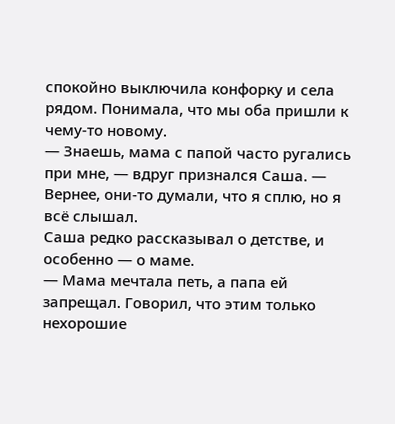спокойно выключила конфорку и села рядом. Понимала, что мы оба пришли к чему-то новому.
— Знаешь, мама с папой часто ругались при мне, — вдруг признался Саша. — Вернее, они-то думали, что я сплю, но я всё слышал.
Саша редко рассказывал о детстве, и особенно — о маме.
— Мама мечтала петь, а папа ей запрещал. Говорил, что этим только нехорошие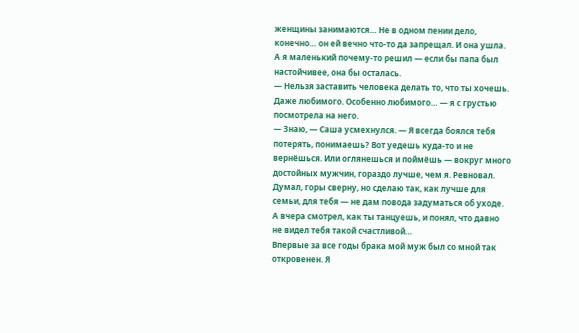женщины занимаются… Не в одном пении дело, конечно… он ей вечно что-то да запрещал. И она ушла. А я маленький почему-то решил — если бы папа был настойчивее, она бы осталась.
— Нельзя заставить человека делать то, что ты хочешь. Даже любимого. Особенно любимого… — я с грустью посмотрела на него.
— Знаю, — Саша усмехнулся. — Я всегда боялся тебя потерять, понимаешь? Вот уедешь куда-то и не вернёшься. Или оглянешься и поймёшь — вокруг много достойных мужчин, гораздо лучше, чем я. Ревновал. Думал, горы сверну, но сделаю так, как лучше для семьи, для тебя — не дам повода задуматься об уходе. А вчера смотрел, как ты танцуешь, и понял, что давно не видел тебя такой счастливой…
Впервые за все годы брака мой муж был со мной так откровенен. Я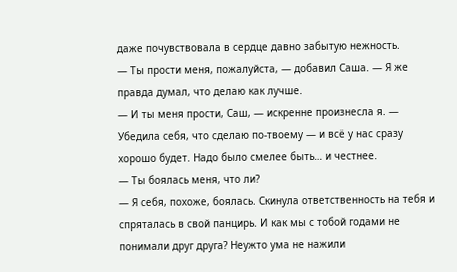даже почувствовала в сердце давно забытую нежность.
— Ты прости меня, пожалуйста, — добавил Саша. — Я же правда думал, что делаю как лучше.
— И ты меня прости, Саш, — искренне произнесла я. — Убедила себя, что сделаю по-твоему — и всё у нас сразу хорошо будет. Надо было смелее быть… и честнее.
— Ты боялась меня, что ли?
— Я себя, похоже, боялась. Скинула ответственность на тебя и спряталась в свой панцирь. И как мы с тобой годами не понимали друг друга? Неужто ума не нажили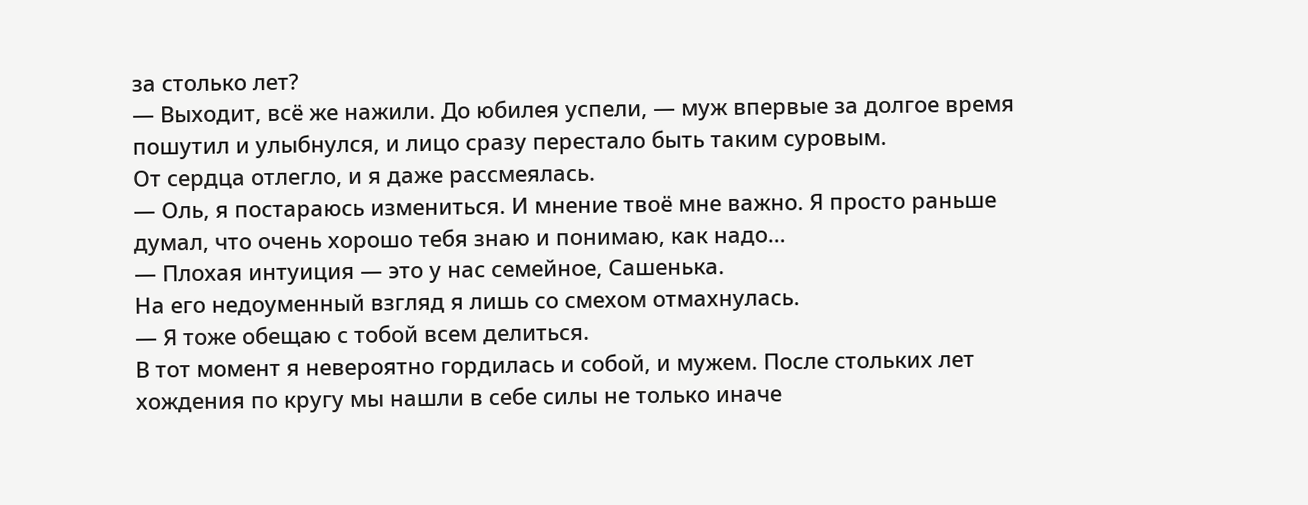за столько лет?
— Выходит, всё же нажили. До юбилея успели, — муж впервые за долгое время пошутил и улыбнулся, и лицо сразу перестало быть таким суровым.
От сердца отлегло, и я даже рассмеялась.
— Оль, я постараюсь измениться. И мнение твоё мне важно. Я просто раньше думал, что очень хорошо тебя знаю и понимаю, как надо…
— Плохая интуиция — это у нас семейное, Сашенька.
На его недоуменный взгляд я лишь со смехом отмахнулась.
— Я тоже обещаю с тобой всем делиться.
В тот момент я невероятно гордилась и собой, и мужем. После стольких лет хождения по кругу мы нашли в себе силы не только иначе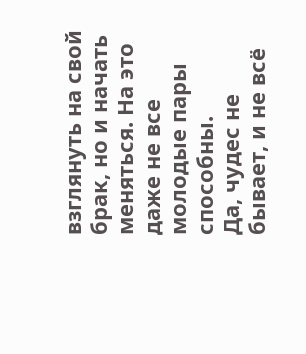взглянуть на свой брак, но и начать меняться. На это даже не все молодые пары способны.
Да, чудес не бывает, и не всё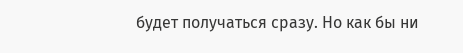будет получаться сразу. Но как бы ни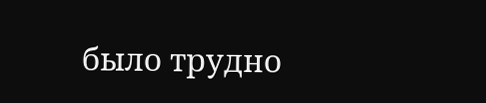было трудно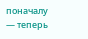поначалу — теперь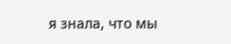я знала, что мы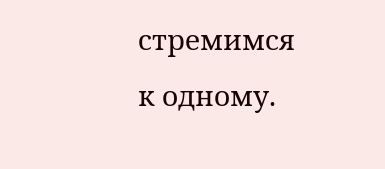стремимся к одному.